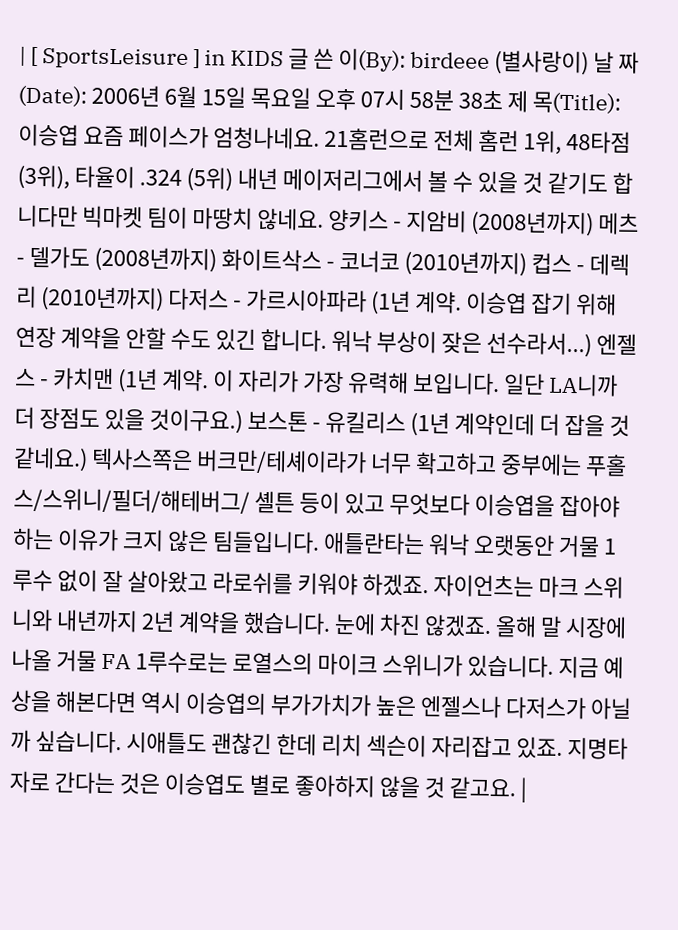| [ SportsLeisure ] in KIDS 글 쓴 이(By): birdeee (별사랑이) 날 짜 (Date): 2006년 6월 15일 목요일 오후 07시 58분 38초 제 목(Title): 이승엽 요즘 페이스가 엄청나네요. 21홈런으로 전체 홈런 1위, 48타점 (3위), 타율이 .324 (5위) 내년 메이저리그에서 볼 수 있을 것 같기도 합니다만 빅마켓 팀이 마땅치 않네요. 양키스 - 지암비 (2008년까지) 메츠 - 델가도 (2008년까지) 화이트삭스 - 코너코 (2010년까지) 컵스 - 데렉 리 (2010년까지) 다저스 - 가르시아파라 (1년 계약. 이승엽 잡기 위해 연장 계약을 안할 수도 있긴 합니다. 워낙 부상이 잦은 선수라서...) 엔젤스 - 카치맨 (1년 계약. 이 자리가 가장 유력해 보입니다. 일단 LA니까 더 장점도 있을 것이구요.) 보스톤 - 유킬리스 (1년 계약인데 더 잡을 것 같네요.) 텍사스쪽은 버크만/테셰이라가 너무 확고하고 중부에는 푸홀스/스위니/필더/해테버그/ 셸튼 등이 있고 무엇보다 이승엽을 잡아야 하는 이유가 크지 않은 팀들입니다. 애틀란타는 워낙 오랫동안 거물 1루수 없이 잘 살아왔고 라로쉬를 키워야 하겠죠. 자이언츠는 마크 스위니와 내년까지 2년 계약을 했습니다. 눈에 차진 않겠죠. 올해 말 시장에 나올 거물 FA 1루수로는 로열스의 마이크 스위니가 있습니다. 지금 예상을 해본다면 역시 이승엽의 부가가치가 높은 엔젤스나 다저스가 아닐까 싶습니다. 시애틀도 괜찮긴 한데 리치 섹슨이 자리잡고 있죠. 지명타자로 간다는 것은 이승엽도 별로 좋아하지 않을 것 같고요. |